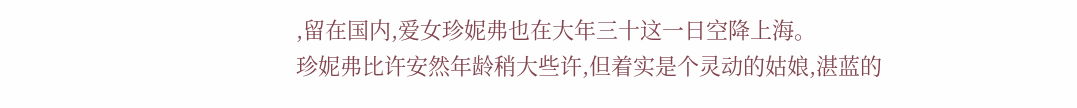,留在国内,爱女珍妮弗也在大年三十这一日空降上海。
珍妮弗比许安然年龄稍大些许,但着实是个灵动的姑娘,湛蓝的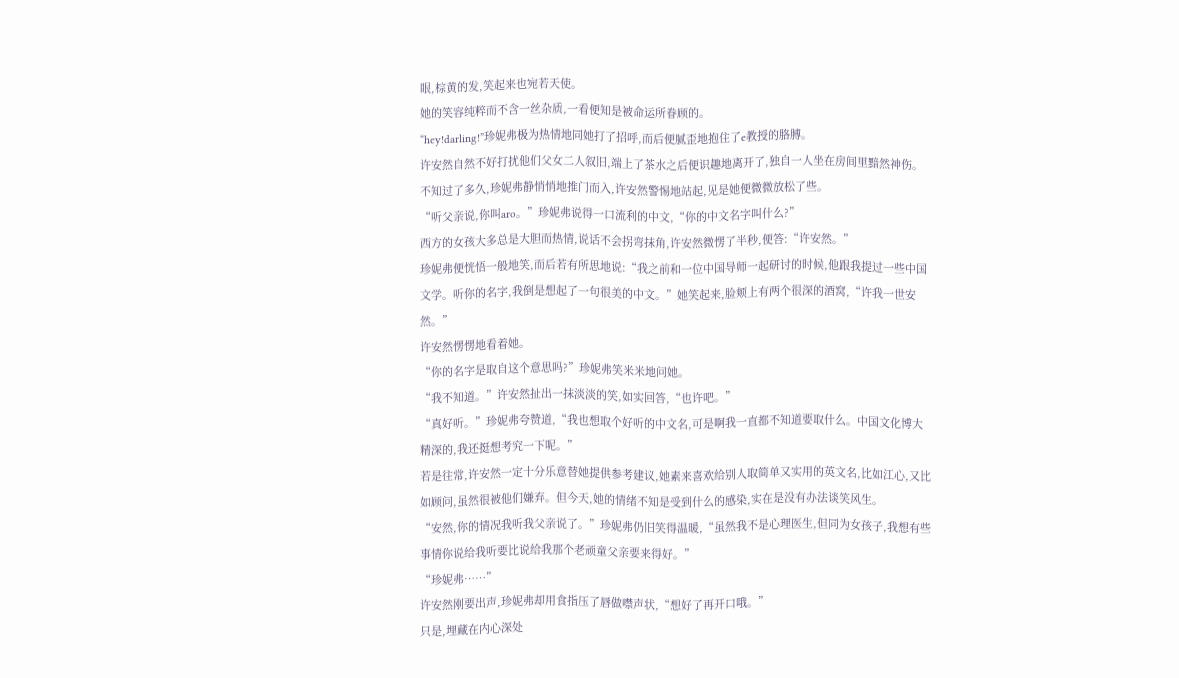眼,棕黄的发,笑起来也宛若天使。
她的笑容纯粹而不含一丝杂质,一看便知是被命运所眷顾的。
“hey!darling!”珍妮弗极为热情地同她打了招呼,而后便腻歪地抱住了e教授的胳膊。
许安然自然不好打扰他们父女二人叙旧,端上了茶水之后便识趣地离开了,独自一人坐在房间里黯然神伤。
不知过了多久,珍妮弗静悄悄地推门而入,许安然警惕地站起,见是她便微微放松了些。
“听父亲说,你叫aro。”珍妮弗说得一口流利的中文,“你的中文名字叫什么?”
西方的女孩大多总是大胆而热情,说话不会拐弯抹角,许安然微愣了半秒,便答:“许安然。”
珍妮弗便恍悟一般地笑,而后若有所思地说:“我之前和一位中国导师一起研讨的时候,他跟我提过一些中国文学。听你的名字,我倒是想起了一句很美的中文。”她笑起来,脸颊上有两个很深的酒窝,“许我一世安然。”
许安然愣愣地看着她。
“你的名字是取自这个意思吗?”珍妮弗笑米米地问她。
“我不知道。”许安然扯出一抹淡淡的笑,如实回答,“也许吧。”
“真好听。”珍妮弗夸赞道,“我也想取个好听的中文名,可是啊我一直都不知道要取什么。中国文化博大精深的,我还挺想考究一下呢。”
若是往常,许安然一定十分乐意替她提供参考建议,她素来喜欢给别人取简单又实用的英文名,比如江心,又比如顾问,虽然很被他们嫌弃。但今天,她的情绪不知是受到什么的感染,实在是没有办法谈笑风生。
“安然,你的情况我听我父亲说了。”珍妮弗仍旧笑得温暖,“虽然我不是心理医生,但同为女孩子,我想有些事情你说给我听要比说给我那个老顽童父亲要来得好。”
“珍妮弗……”
许安然刚要出声,珍妮弗却用食指压了唇做噤声状,“想好了再开口哦。”
只是,埋藏在内心深处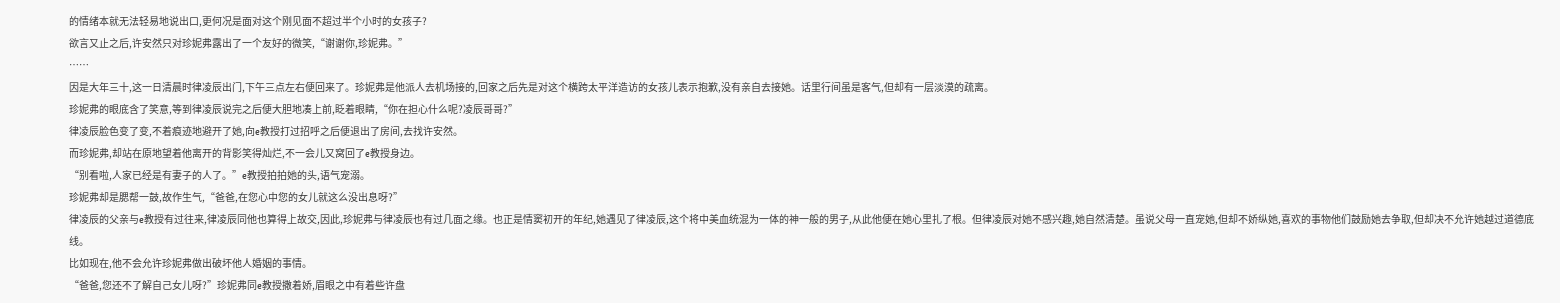的情绪本就无法轻易地说出口,更何况是面对这个刚见面不超过半个小时的女孩子?
欲言又止之后,许安然只对珍妮弗露出了一个友好的微笑,“谢谢你,珍妮弗。”
……
因是大年三十,这一日清晨时律凌辰出门,下午三点左右便回来了。珍妮弗是他派人去机场接的,回家之后先是对这个横跨太平洋造访的女孩儿表示抱歉,没有亲自去接她。话里行间虽是客气,但却有一层淡漠的疏离。
珍妮弗的眼底含了笑意,等到律凌辰说完之后便大胆地凑上前,眨着眼睛,“你在担心什么呢?凌辰哥哥?”
律凌辰脸色变了变,不着痕迹地避开了她,向e教授打过招呼之后便退出了房间,去找许安然。
而珍妮弗,却站在原地望着他离开的背影笑得灿烂,不一会儿又窝回了e教授身边。
“别看啦,人家已经是有妻子的人了。”e教授拍拍她的头,语气宠溺。
珍妮弗却是腮帮一鼓,故作生气,“爸爸,在您心中您的女儿就这么没出息呀?”
律凌辰的父亲与e教授有过往来,律凌辰同他也算得上故交,因此,珍妮弗与律凌辰也有过几面之缘。也正是情窦初开的年纪,她遇见了律凌辰,这个将中美血统混为一体的神一般的男子,从此他便在她心里扎了根。但律凌辰对她不感兴趣,她自然清楚。虽说父母一直宠她,但却不娇纵她,喜欢的事物他们鼓励她去争取,但却决不允许她越过道德底线。
比如现在,他不会允许珍妮弗做出破坏他人婚姻的事情。
“爸爸,您还不了解自己女儿呀?”珍妮弗同e教授撒着娇,眉眼之中有着些许盘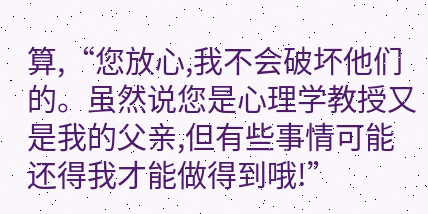算,“您放心,我不会破坏他们的。虽然说您是心理学教授又是我的父亲,但有些事情可能还得我才能做得到哦!”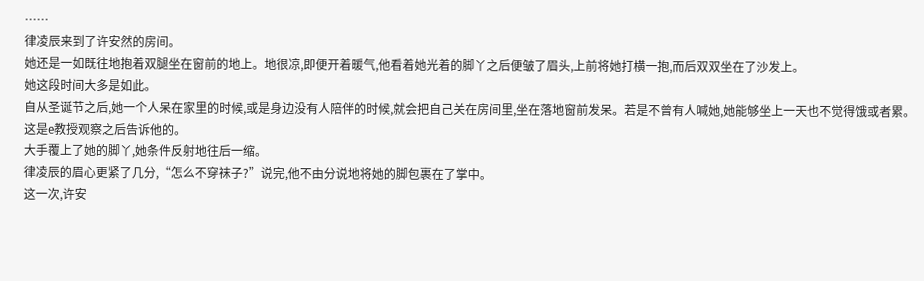……
律凌辰来到了许安然的房间。
她还是一如既往地抱着双腿坐在窗前的地上。地很凉,即便开着暖气,他看着她光着的脚丫之后便皱了眉头,上前将她打横一抱,而后双双坐在了沙发上。
她这段时间大多是如此。
自从圣诞节之后,她一个人呆在家里的时候,或是身边没有人陪伴的时候,就会把自己关在房间里,坐在落地窗前发呆。若是不曾有人喊她,她能够坐上一天也不觉得饿或者累。这是e教授观察之后告诉他的。
大手覆上了她的脚丫,她条件反射地往后一缩。
律凌辰的眉心更紧了几分,“怎么不穿袜子?”说完,他不由分说地将她的脚包裹在了掌中。
这一次,许安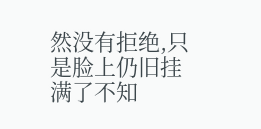然没有拒绝,只是脸上仍旧挂满了不知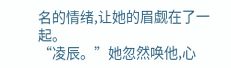名的情绪,让她的眉觑在了一起。
“凌辰。”她忽然唤他,心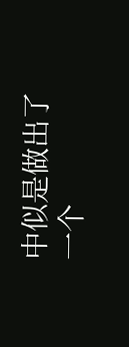中似是做出了一个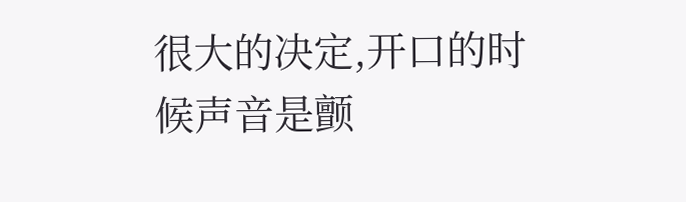很大的决定,开口的时候声音是颤